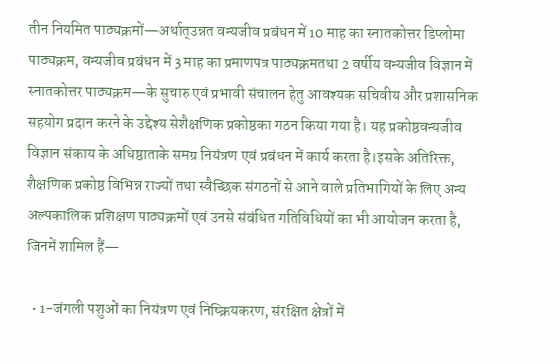तीन नियमित पाठ्यक्रमों—अर्थात्उन्नत वन्यजीव प्रबंधन में 10 माह का स्नातकोत्तर डिप्लोमा पाठ्यक्रम, वन्यजीव प्रबंधन में 3 माह का प्रमाणपत्र पाठ्यक्रमतथा 2 वर्षीय वन्यजीव विज्ञान में स्नातकोत्तर पाठ्यक्रम—के सुचारु एवं प्रभावी संचालन हेतु आवश्यक सचिवीय और प्रशासनिक सहयोग प्रदान करने के उद्देश्य सेशैक्षणिक प्रकोष्ठका गठन किया गया है। यह प्रकोष्ठवन्यजीव विज्ञान संकाय के अधिष्ठाताके समग्र नियंत्रण एवं प्रबंधन में कार्य करता है।इसके अतिरिक्त, शैक्षणिक प्रकोष्ठ विभिन्न राज्यों तथा स्वैच्छिक संगठनों से आने वाले प्रतिभागियों के लिए अन्य अल्पकालिक प्रशिक्षण पाठ्यक्रमों एवं उनसे संबंधित गतिविधियों का भी आयोजन करता है, जिनमें शामिल हैं—

  • 1-जंगली पशुओं का नियंत्रण एवं निष्क्रियकरण, संरक्षित क्षेत्रों में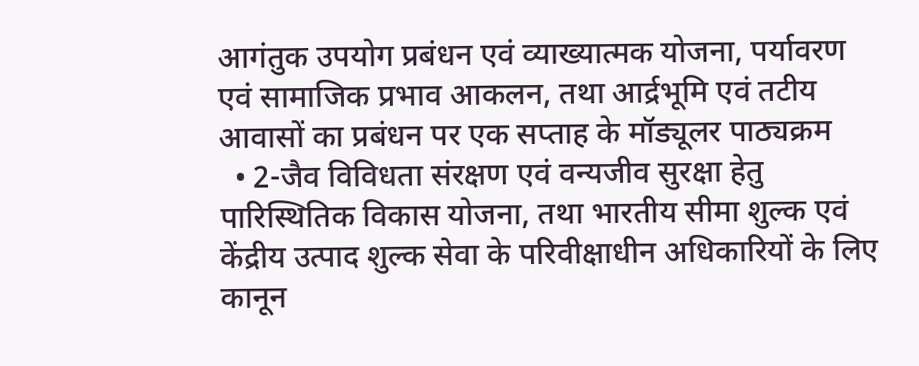आगंतुक उपयोग प्रबंधन एवं व्याख्यात्मक योजना, पर्यावरण एवं सामाजिक प्रभाव आकलन, तथा आर्द्रभूमि एवं तटीय आवासों का प्रबंधन पर एक सप्ताह के मॉड्यूलर पाठ्यक्रम
  • 2-जैव विविधता संरक्षण एवं वन्यजीव सुरक्षा हेतु पारिस्थितिक विकास योजना, तथा भारतीय सीमा शुल्क एवं केंद्रीय उत्पाद शुल्क सेवा के परिवीक्षाधीन अधिकारियों के लिए कानून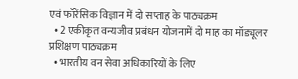एवं फॉरेंसिक विज्ञान में दो सप्ताह के पाठ्यक्रम
  • 2 एकीकृत वन्यजीव प्रबंधन योजनामें दो माह का मॉड्यूलर प्रशिक्षण पाठ्यक्रम
  • भारतीय वन सेवा अधिकारियों के लिए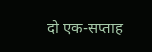दो एक-सप्ताह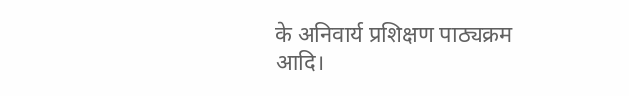के अनिवार्य प्रशिक्षण पाठ्यक्रम आदि।